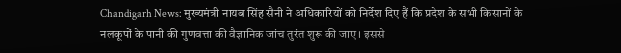Chandigarh News: मुख्यमंत्री नायब सिंह सैनी ने अधिकारियों को निर्देश दिए हैं कि प्रदेश के सभी किसानों के नलकूपों के पानी की गुणवत्ता की वैज्ञानिक जांच तुरंत शुरू की जाए। इससे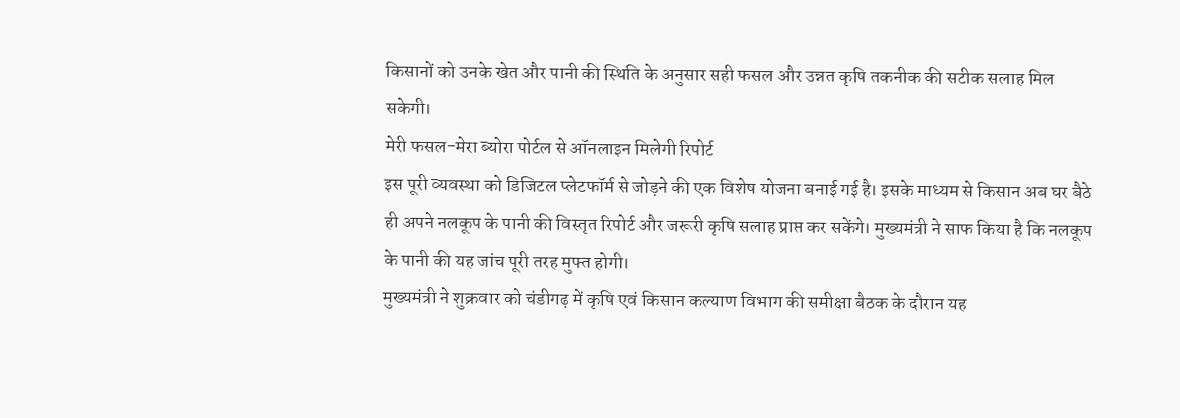किसानों को उनके खेत और पानी की स्थिति के अनुसार सही फसल और उन्नत कृषि तकनीक की सटीक सलाह मिल सकेगी।
मेरी फसल-मेरा ब्योरा पोर्टल से ऑनलाइन मिलेगी रिपोर्ट
इस पूरी व्यवस्था को डिजिटल प्लेटफॉर्म से जोड़ने की एक विशेष योजना बनाई गई है। इसके माध्यम से किसान अब घर बैठे ही अपने नलकूप के पानी की विस्तृत रिपोर्ट और जरूरी कृषि सलाह प्राप्त कर सकेंगे। मुख्यमंत्री ने साफ किया है कि नलकूप के पानी की यह जांच पूरी तरह मुफ्त होगी।
मुख्यमंत्री ने शुक्रवार को चंडीगढ़ में कृषि एवं किसान कल्याण विभाग की समीक्षा बैठक के दौरान यह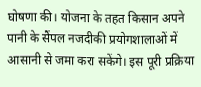घोषणा की। योजना के तहत किसान अपने पानी के सैंपल नजदीकी प्रयोगशालाओं में आसानी से जमा करा सकेंगे। इस पूरी प्रक्रिया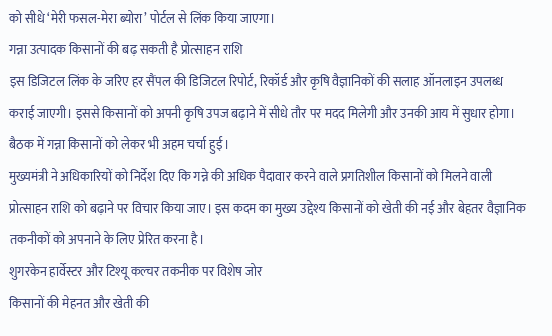को सीधे ‘मेरी फसल-मेरा ब्योरा’ पोर्टल से लिंक किया जाएगा।
गन्ना उत्पादक किसानों की बढ़ सकती है प्रोत्साहन राशि
इस डिजिटल लिंक के जरिए हर सैंपल की डिजिटल रिपोर्ट, रिकॉर्ड और कृषि वैज्ञानिकों की सलाह ऑनलाइन उपलब्ध कराई जाएगी। इससे किसानों को अपनी कृषि उपज बढ़ाने में सीधे तौर पर मदद मिलेगी और उनकी आय में सुधार होगा। बैठक में गन्ना किसानों को लेकर भी अहम चर्चा हुई।
मुख्यमंत्री ने अधिकारियों को निर्देश दिए कि गन्ने की अधिक पैदावार करने वाले प्रगतिशील किसानों को मिलने वाली प्रोत्साहन राशि को बढ़ाने पर विचार किया जाए। इस कदम का मुख्य उद्देश्य किसानों को खेती की नई और बेहतर वैज्ञानिक तकनीकों को अपनाने के लिए प्रेरित करना है।
शुगरकेन हार्वेस्टर और टिश्यू कल्चर तकनीक पर विशेष जोर
किसानों की मेहनत और खेती की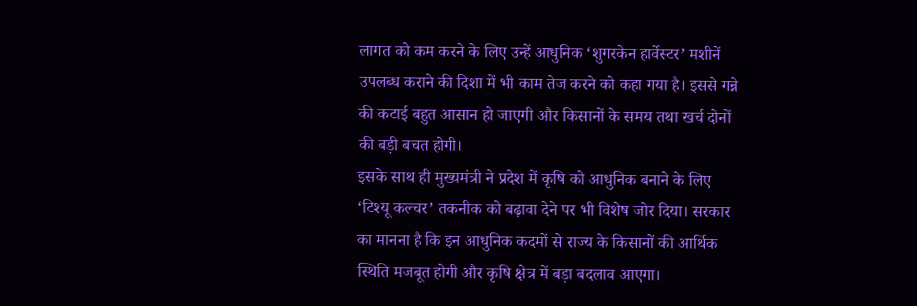लागत को कम करने के लिए उन्हें आधुनिक ‘शुगरकेन हार्वेस्टर’ मशीनें उपलब्ध कराने की दिशा में भी काम तेज करने को कहा गया है। इससे गन्ने की कटाई बहुत आसान हो जाएगी और किसानों के समय तथा खर्च दोनों की बड़ी बचत होगी।
इसके साथ ही मुख्यमंत्री ने प्रदेश में कृषि को आधुनिक बनाने के लिए ‘टिश्यू कल्चर’ तकनीक को बढ़ावा देने पर भी विशेष जोर दिया। सरकार का मानना है कि इन आधुनिक कदमों से राज्य के किसानों की आर्थिक स्थिति मजबूत होगी और कृषि क्षेत्र में बड़ा बदलाव आएगा।